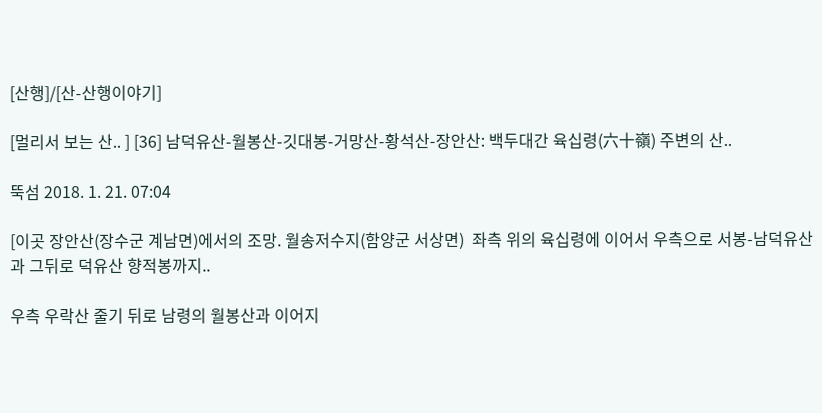[산행]/[산-산행이야기]

[멀리서 보는 산.. ] [36] 남덕유산-월봉산-깃대봉-거망산-황석산-장안산: 백두대간 육십령(六十嶺) 주변의 산..

뚝섬 2018. 1. 21. 07:04

[이곳 장안산(장수군 계남면)에서의 조망. 월송저수지(함양군 서상면)  좌측 위의 육십령에 이어서 우측으로 서봉-남덕유산과 그뒤로 덕유산 향적봉까지..

우측 우락산 줄기 뒤로 남령의 월봉산과 이어지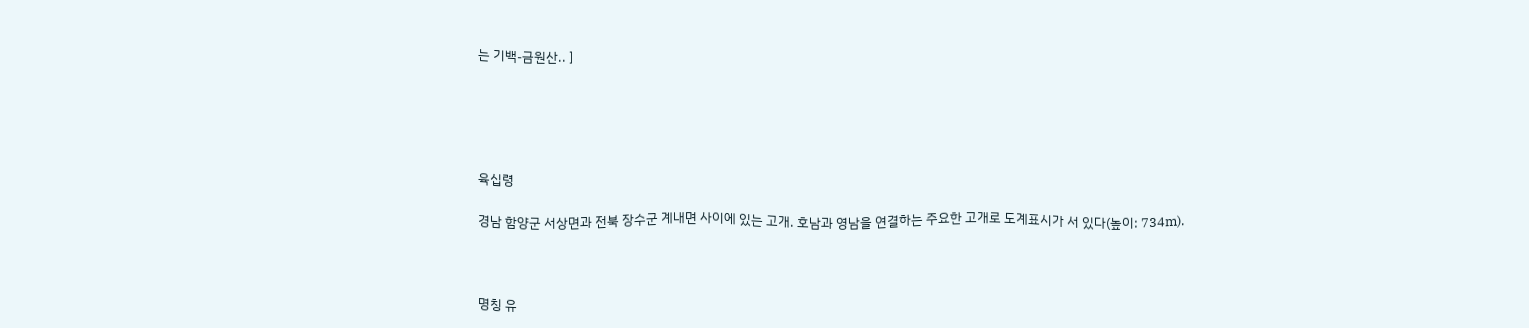는 기백-금원산.. ]





육십령

경남 함양군 서상면과 전북 장수군 계내면 사이에 있는 고개. 호남과 영남을 연결하는 주요한 고개로 도계표시가 서 있다(높이: 734m).



명칭 유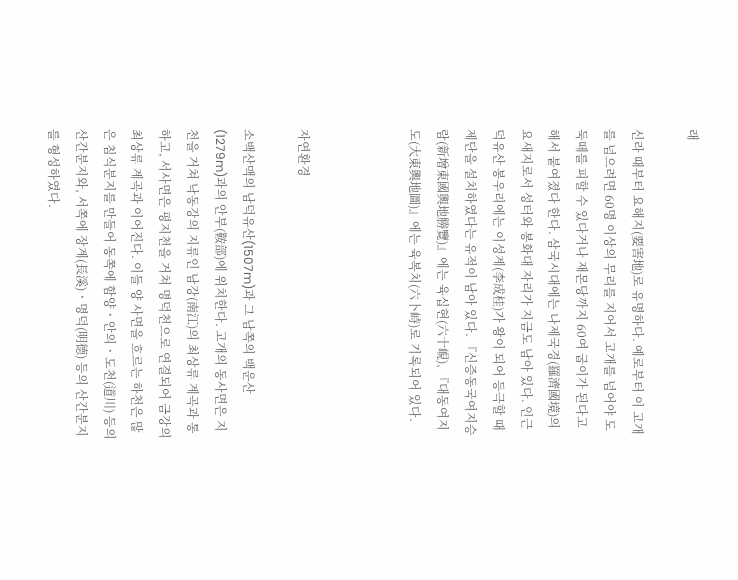래

신라 때부터 요해지(要害地)로 유명하다. 예로부터 이 고개를 넘으려면 60명 이상의 무리를 지어서 고개를 넘어야 도둑떼를 피할 수 있다거나 재몬당까지 60여 굽이가 된다고 해서 붙여졌다 한다. 삼국시대에는 나제국경(羅濟國境)의 요새지로서 성터와 봉화대 자리가 지금도 남아 있다. 인근 덕유산 봉우리에는 이성계(李成桂)가 왕이 되어 등극할 때 제단을 설치하였다는 유적이 남아 있다. 『신증동국여지승람(新增東國輿地勝覽)』에는 육십현(六十峴), 『대동여지도(大東輿地圖)』에는 육복치(六卜峙)로 기록되어 있다.



자연환경

소백산맥의 남덕유산(1507m)과 그 남쪽의 백운산(1279m)과의 안부(鞍部)에 위치한다. 고개의 동사면은 지천을 거쳐 낙동강의 지류인 남강(南江)의 최상류 계곡과 통하고, 서사면은 평지천을 거쳐 명덕천으로 연결되어 금강의 최상류 계곡과 이어진다. 이들 양 사면을 흐르는 하천은 많은 침식분지를 만들어 동쪽에 함양ㆍ안의ㆍ도천(道川) 등의 산간분지와, 서쪽에 장계(長溪)ㆍ명덕(明德) 등의 산간분지를 형성하였다.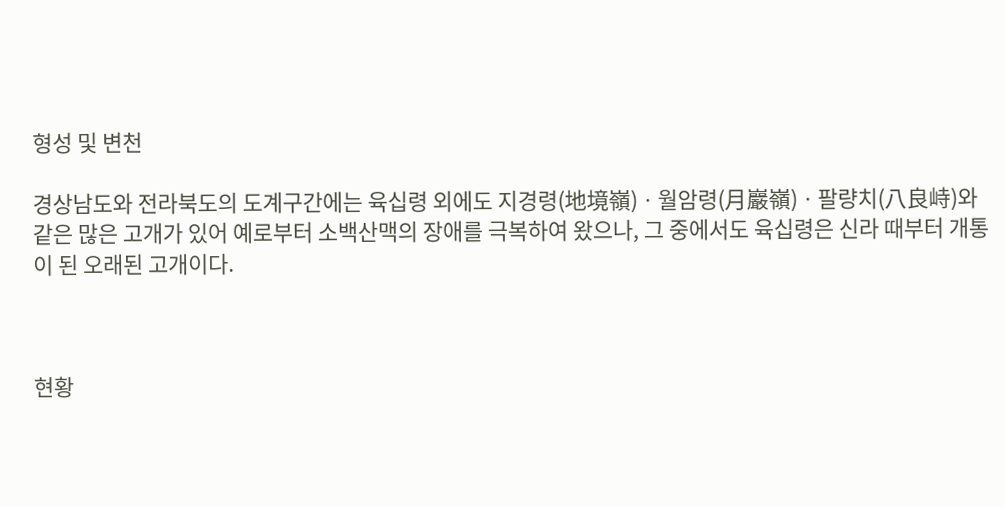형성 및 변천

경상남도와 전라북도의 도계구간에는 육십령 외에도 지경령(地境嶺)ㆍ월암령(月巖嶺)ㆍ팔량치(八良峙)와 같은 많은 고개가 있어 예로부터 소백산맥의 장애를 극복하여 왔으나, 그 중에서도 육십령은 신라 때부터 개통이 된 오래된 고개이다.



현황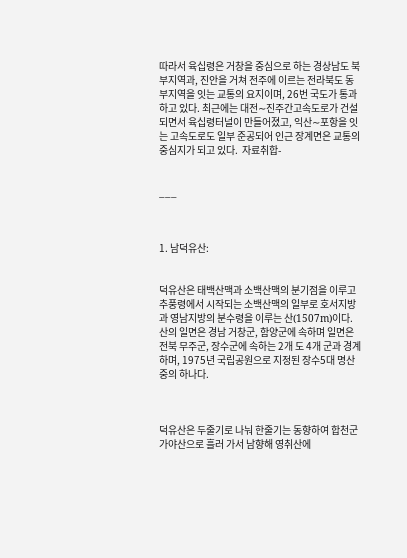따라서 육십령은 거창을 중심으로 하는 경상남도 북부지역과, 진안을 거쳐 전주에 이르는 전라북도 동부지역을 잇는 교통의 요지이며, 26번 국도가 통과하고 있다. 최근에는 대전∼진주간고속도로가 건설되면서 육십령터널이 만들어졌고, 익산∼포항을 잇는 고속도로도 일부 준공되어 인근 장계면은 교통의 중심지가 되고 있다.  자료취합-


___



1. 남덕유산:


덕유산은 태백산맥과 소백산맥의 분기점을 이루고 추풍령에서 시작되는 소백산맥의 일부로 호서지방과 영남지방의 분수령을 이루는 산(1507m)이다. 산의 일면은 경남 거창군, 함양군에 속하며 일면은 전북 무주군, 장수군에 속하는 2개 도 4개 군과 경계하며, 1975년 국립공원으로 지정된 장수5대 명산 중의 하나다.



덕유산은 두줄기로 나눠 한줄기는 동향하여 합천군 가야산으로 흘러 가서 남향해 영취산에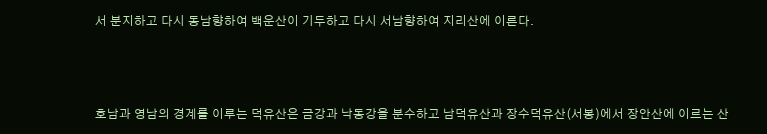서 분지하고 다시 동남향하여 백운산이 기두하고 다시 서남향하여 지리산에 이른다.



호남과 영남의 경계를 이루는 덕유산은 금강과 낙동강을 분수하고 남덕유산과 장수덕유산(서봉)에서 장안산에 이르는 산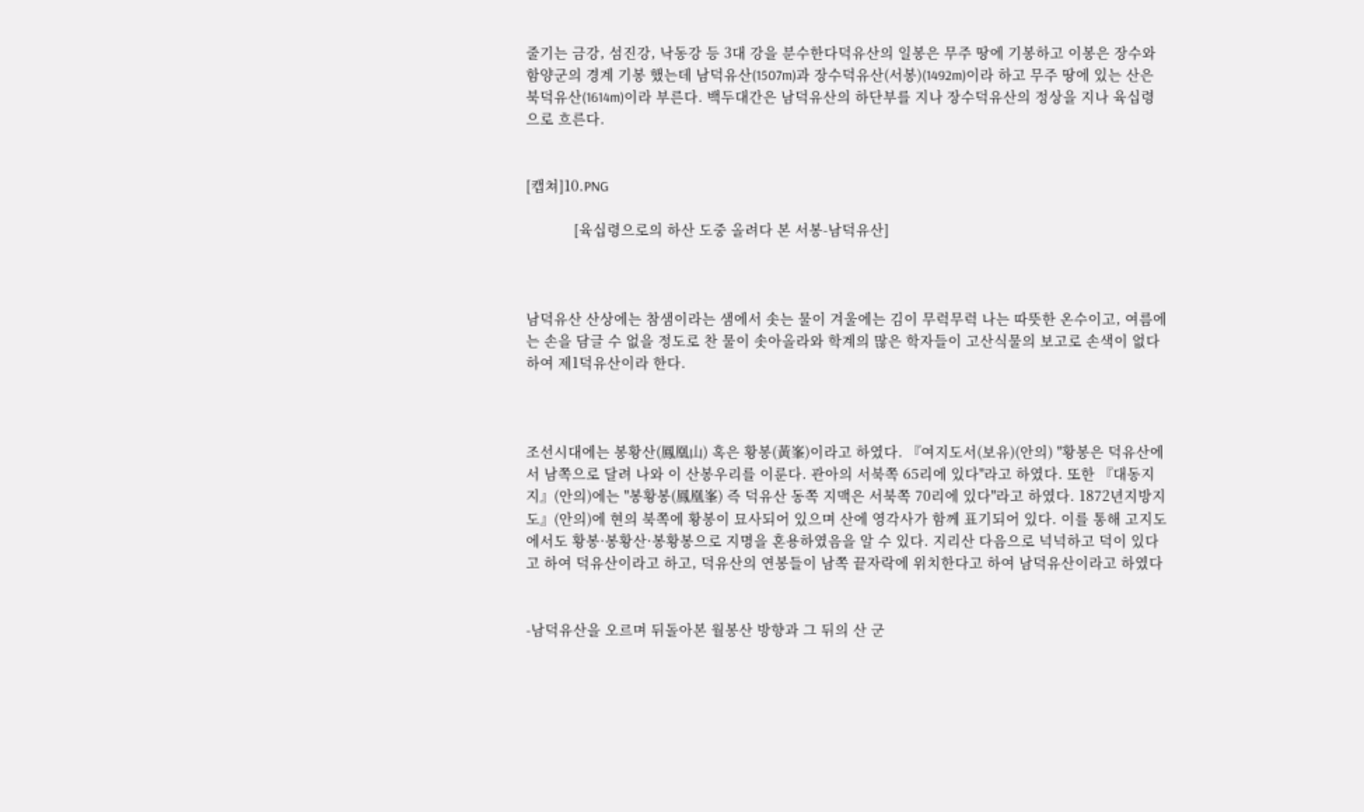줄기는 금강, 섬진강, 낙동강 등 3대 강을 분수한다덕유산의 일봉은 무주 땅에 기봉하고 이봉은 장수와 함양군의 경계 기봉 했는데 남덕유산(1507m)과 장수덕유산(서봉)(1492m)이라 하고 무주 땅에 있는 산은 북덕유산(1614m)이라 부른다. 백두대간은 남덕유산의 하단부를 지나 장수덕유산의 정상을 지나 육십령으로 흐른다.


[캡쳐]10.PNG

            [육십령으로의 하산 도중 올려다 본 서봉-남덕유산]



남덕유산 산상에는 참샘이라는 샘에서 솟는 물이 겨울에는 김이 무럭무럭 나는 따뜻한 온수이고, 여름에는 손을 담글 수 없을 정도로 찬 물이 솟아올라와 학계의 많은 학자들이 고산식물의 보고로 손색이 없다하여 제1덕유산이라 한다.



조선시대에는 봉황산(鳳凰山) 혹은 황봉(黃峯)이라고 하였다. 『여지도서(보유)(안의) "황봉은 덕유산에서 남쪽으로 달려 나와 이 산봉우리를 이룬다. 관아의 서북쪽 65리에 있다"라고 하였다. 또한 『대동지지』(안의)에는 "봉황봉(鳳凰峯) 즉 덕유산 동쪽 지맥은 서북쪽 70리에 있다"라고 하였다. 1872년지방지도』(안의)에 현의 북쪽에 황봉이 묘사되어 있으며 산에 영각사가 함께 표기되어 있다. 이를 통해 고지도에서도 황봉·봉황산·봉황봉으로 지명을 혼용하였음을 알 수 있다. 지리산 다음으로 넉넉하고 덕이 있다고 하여 덕유산이라고 하고, 덕유산의 연봉들이 남쪽 끝자락에 위치한다고 하여 남덕유산이라고 하였다


-남덕유산을 오르며 뒤돌아본 월봉산 방향과 그 뒤의 산 군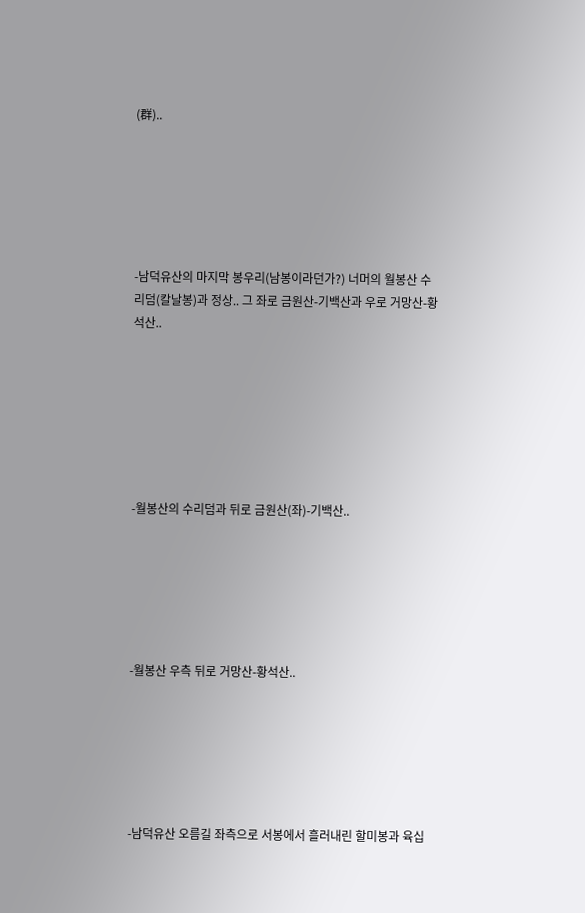(群)..






-남덕유산의 마지막 봉우리(남봉이라던가?) 너머의 월봉산 수리덤(칼날봉)과 정상.. 그 좌로 금원산-기백산과 우로 거망산-황석산..







-월봉산의 수리덤과 뒤로 금원산(좌)-기백산..






-월봉산 우측 뒤로 거망산-황석산..






-남덕유산 오름길 좌측으로 서봉에서 흘러내린 할미봉과 육십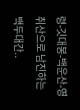령-깃대봉-백운산-영취산으로 남진하는 백두대간..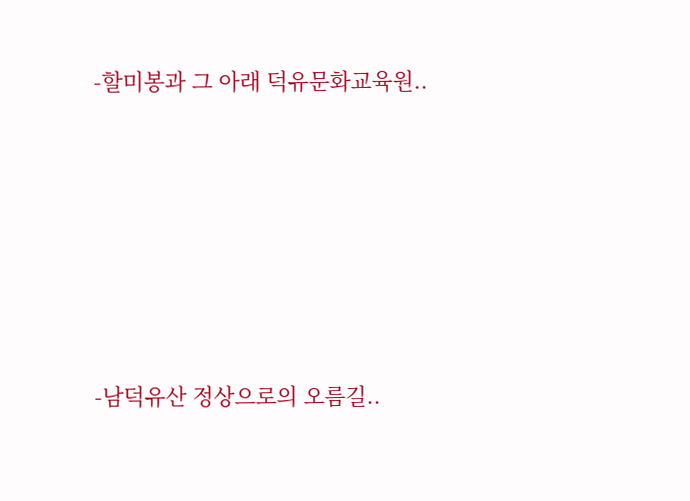-할미봉과 그 아래 덕유문화교육원..






-남덕유산 정상으로의 오름길..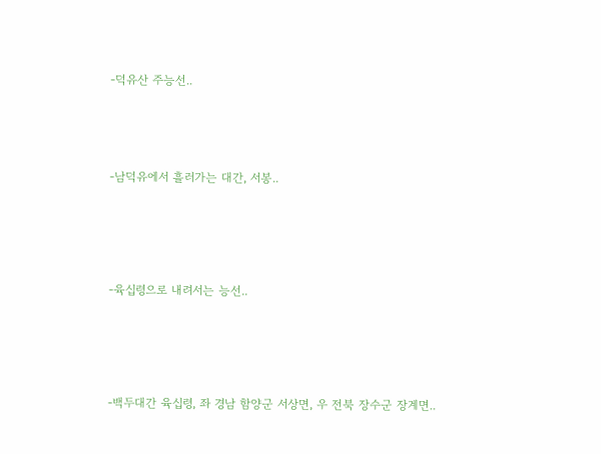-덕유산 주능선..





-남덕유에서 흘러가는 대간, 서봉..






-육십령으로 내려서는 능선..






-백두대간 육십령, 좌 경남 함양군 서상면, 우 전북 장수군 장계면..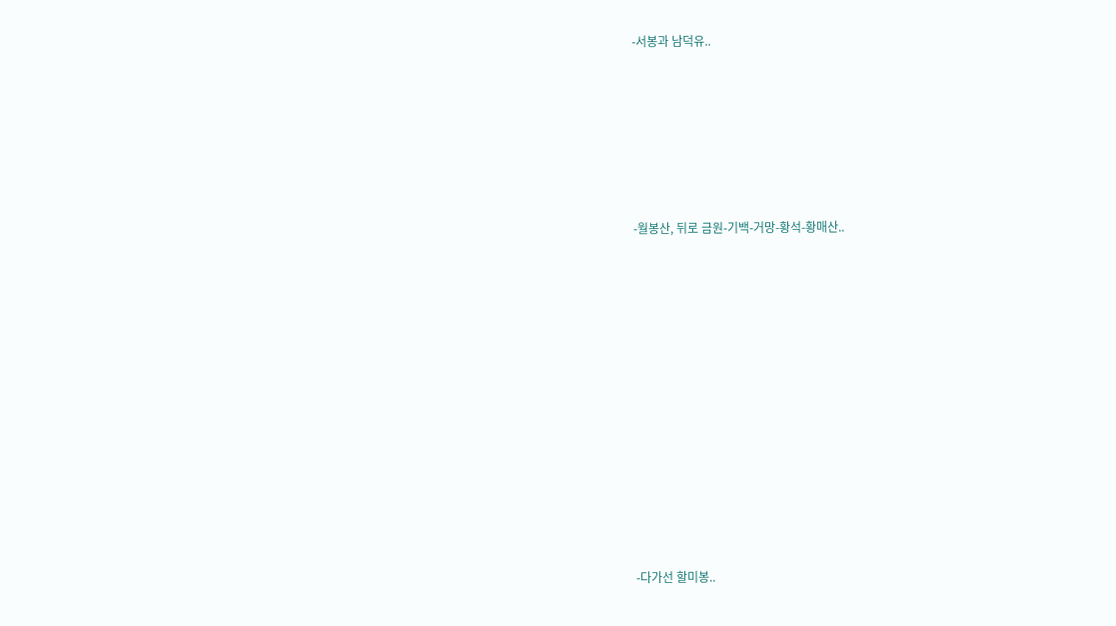-서봉과 남덕유..






-월봉산, 뒤로 금원-기백-거망-황석-황매산..












-다가선 할미봉..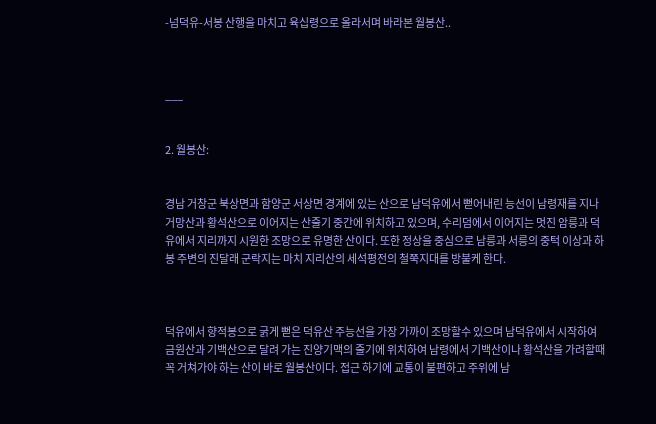-넘덕유-서봉 산행을 마치고 육십령으로 올라서며 바라본 월봉산..



___


2. 월봉산:


경남 거창군 북상면과 함양군 서상면 경계에 있는 산으로 남덕유에서 뻗어내린 능선이 남령재를 지나 거망산과 황석산으로 이어지는 산줄기 중간에 위치하고 있으며, 수리덤에서 이어지는 멋진 암릉과 덕유에서 지리까지 시원한 조망으로 유명한 산이다. 또한 정상을 중심으로 남릉과 서릉의 중턱 이상과 하봉 주변의 진달래 군락지는 마치 지리산의 세석평전의 철쭉지대를 방불케 한다.



덕유에서 향적봉으로 굵게 뻗은 덕유산 주능선을 가장 가까이 조망할수 있으며 남덕유에서 시작하여 금원산과 기백산으로 달려 가는 진양기맥의 줄기에 위치하여 남령에서 기백산이나 황석산을 가려할때 꼭 거쳐가야 하는 산이 바로 월봉산이다. 접근 하기에 교통이 불편하고 주위에 남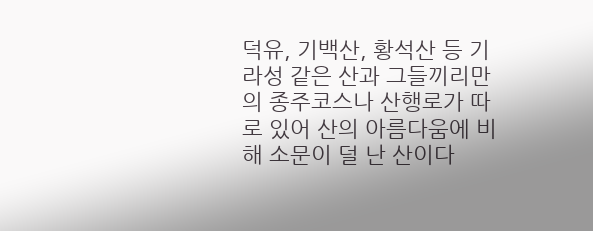덕유, 기백산, 황석산 등 기라성 같은 산과 그들끼리만의 종주코스나 산행로가 따로 있어 산의 아름다움에 비해 소문이 덜 난 산이다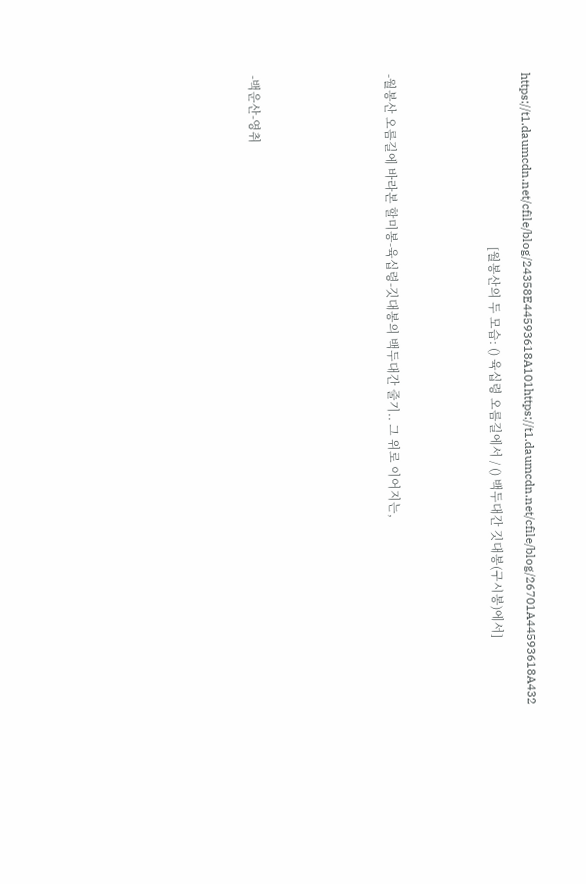https://t1.daumcdn.net/cfile/blog/24358E44593618A101https://t1.daumcdn.net/cfile/blog/26701A44593618A432

                                                          [월봉산의 두 모습: () 육십령 오름길에서 / () 백두대간 깃대봉(구시봉)에서]





-월봉산 오름길에 바라본 할미봉-육십령-깃대봉의 백두대간 줄기.. 그 위로 이어지는,







-백운산-영취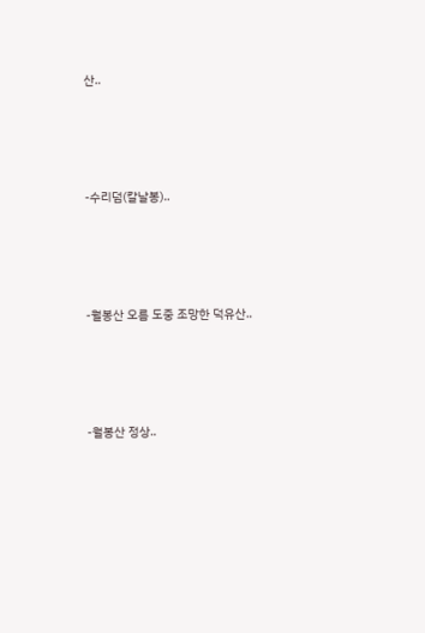산..






-수리덤(칼날봉)..






-월봉산 오름 도중 조망한 덕유산..






-월봉산 정상..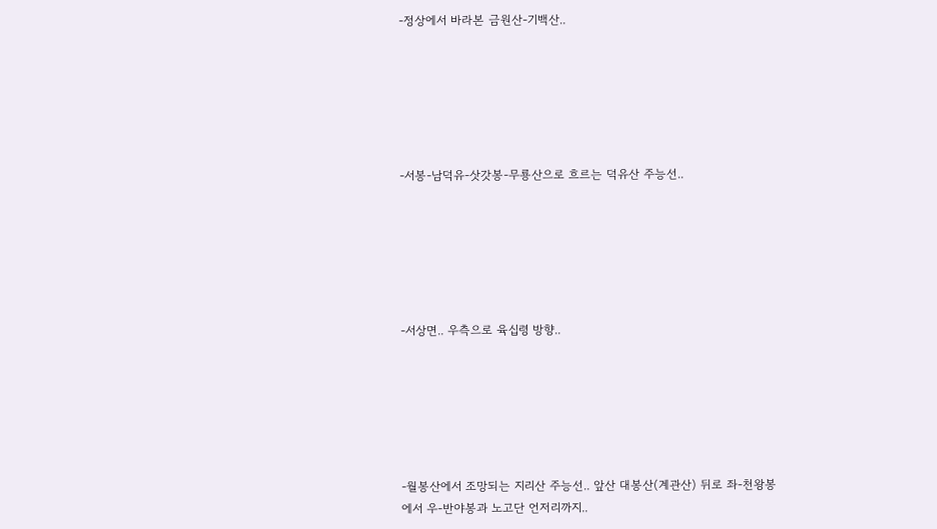-정상에서 바라본 금원산-기백산..






-서봉-남덕유-삿갓봉-무룡산으로 흐르는 덕유산 주능선..






-서상면.. 우측으로 육십령 방향..






-월봉산에서 조망되는 지리산 주능선.. 앞산 대봉산(계관산) 뒤로 좌-천왕봉에서 우-반야봉과 노고단 언저리까지..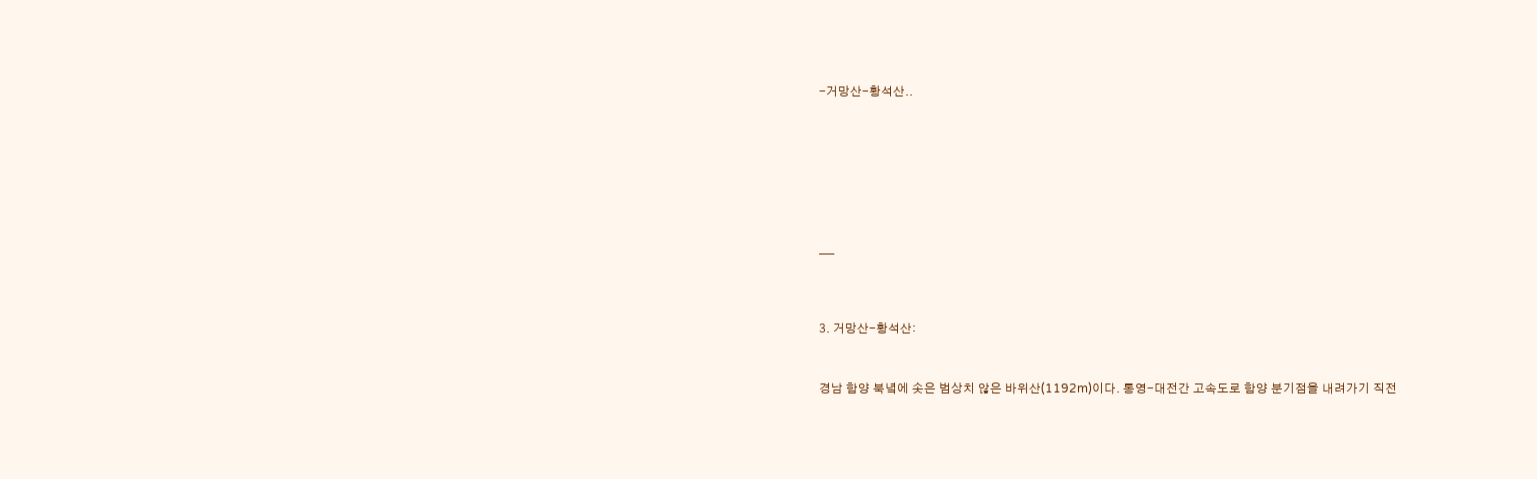-거망산-황석산..







___



3. 거망산-황석산:


경남 함양 북녘에 솟은 범상치 않은 바위산(1192m)이다. 통영-대전간 고속도로 함양 분기점을 내려가기 직전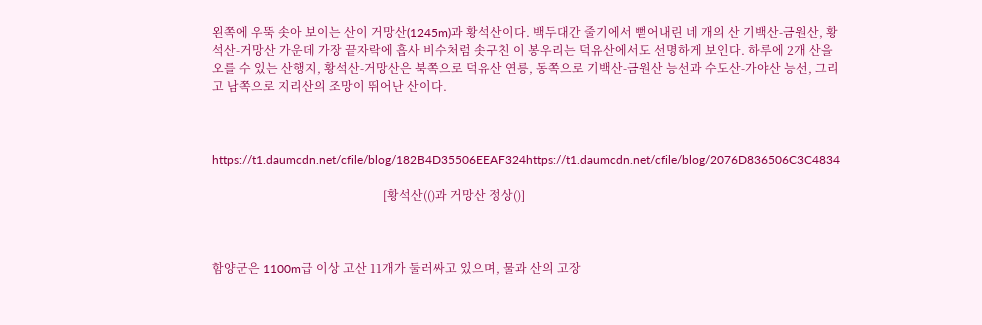왼쪽에 우뚝 솟아 보이는 산이 거망산(1245m)과 황석산이다. 백두대간 줄기에서 뻗어내린 네 개의 산 기백산-금원산, 황석산-거망산 가운데 가장 끝자락에 흡사 비수처럼 솟구친 이 봉우리는 덕유산에서도 선명하게 보인다. 하루에 2개 산을 오를 수 있는 산행지, 황석산-거망산은 북쪽으로 덕유산 연릉, 동쪽으로 기백산-금원산 능선과 수도산-가야산 능선, 그리고 남쪽으로 지리산의 조망이 뛰어난 산이다.



https://t1.daumcdn.net/cfile/blog/182B4D35506EEAF324https://t1.daumcdn.net/cfile/blog/2076D836506C3C4834

                                                         [황석산(()과 거망산 정상()]



함양군은 1100m급 이상 고산 11개가 둘러싸고 있으며, 물과 산의 고장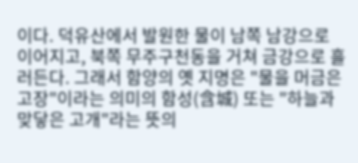이다. 덕유산에서 발원한 물이 남쪽 남강으로 이어지고, 북쪽 무주구천동을 거쳐 금강으로 흘러든다. 그래서 함양의 옛 지명은 "물을 머금은 고장"이라는 의미의 함성(含城) 또는 "하늘과 맞닿은 고개"라는 뜻의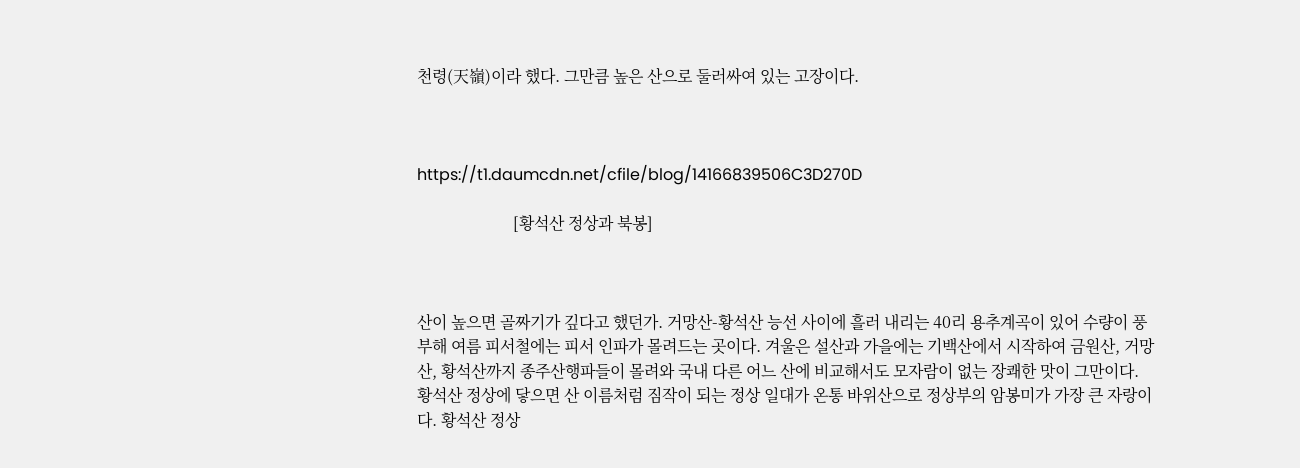천령(天嶺)이라 했다. 그만큼 높은 산으로 둘러싸여 있는 고장이다.



https://t1.daumcdn.net/cfile/blog/14166839506C3D270D

                        [황석산 정상과 북봉]



산이 높으면 골짜기가 깊다고 했던가. 거망산-황석산 능선 사이에 흘러 내리는 40리 용추계곡이 있어 수량이 풍부해 여름 피서철에는 피서 인파가 몰려드는 곳이다. 겨울은 설산과 가을에는 기백산에서 시작하여 금원산, 거망산, 황석산까지 종주산행파들이 몰려와 국내 다른 어느 산에 비교해서도 모자람이 없는 장쾌한 맛이 그만이다. 황석산 정상에 닿으면 산 이름처럼 짐작이 되는 정상 일대가 온통 바위산으로 정상부의 암봉미가 가장 큰 자랑이다. 황석산 정상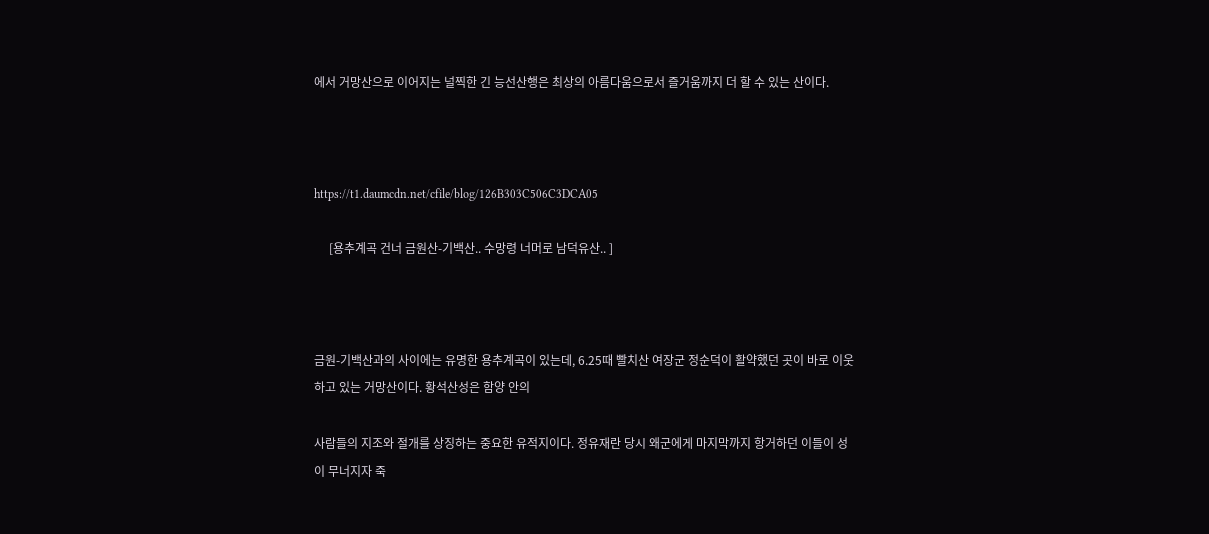에서 거망산으로 이어지는 널찍한 긴 능선산행은 최상의 아름다움으로서 즐거움까지 더 할 수 있는 산이다.



https://t1.daumcdn.net/cfile/blog/126B303C506C3DCA05

     [용추계곡 건너 금원산-기백산.. 수망령 너머로 남덕유산.. ]



금원-기백산과의 사이에는 유명한 용추계곡이 있는데, 6.25때 빨치산 여장군 정순덕이 활약했던 곳이 바로 이웃하고 있는 거망산이다. 황석산성은 함양 안의

사람들의 지조와 절개를 상징하는 중요한 유적지이다. 정유재란 당시 왜군에게 마지막까지 항거하던 이들이 성이 무너지자 죽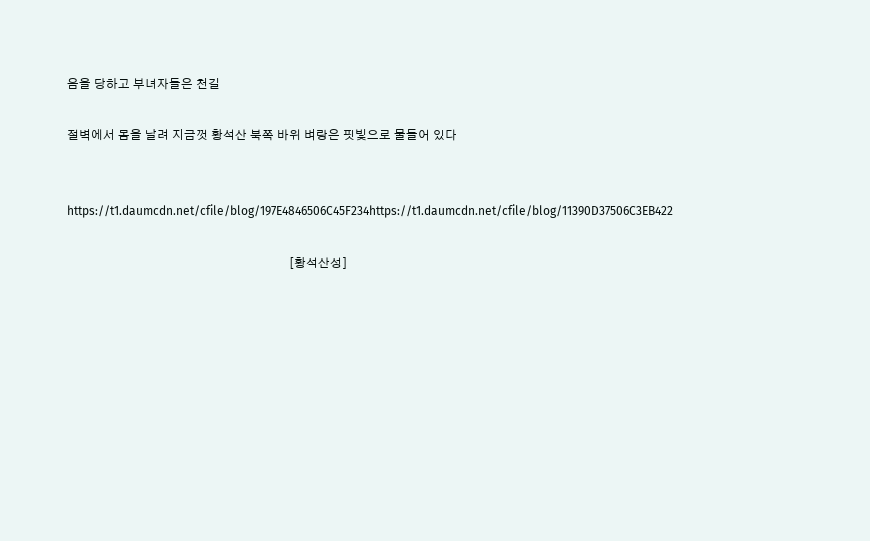음을 당하고 부녀자들은 천길

절벽에서 몸을 날려 지금껏 황석산 북쪽 바위 벼랑은 핏빛으로 물들어 있다


https://t1.daumcdn.net/cfile/blog/197E4846506C45F234https://t1.daumcdn.net/cfile/blog/11390D37506C3EB422

                                                                          [황석산성]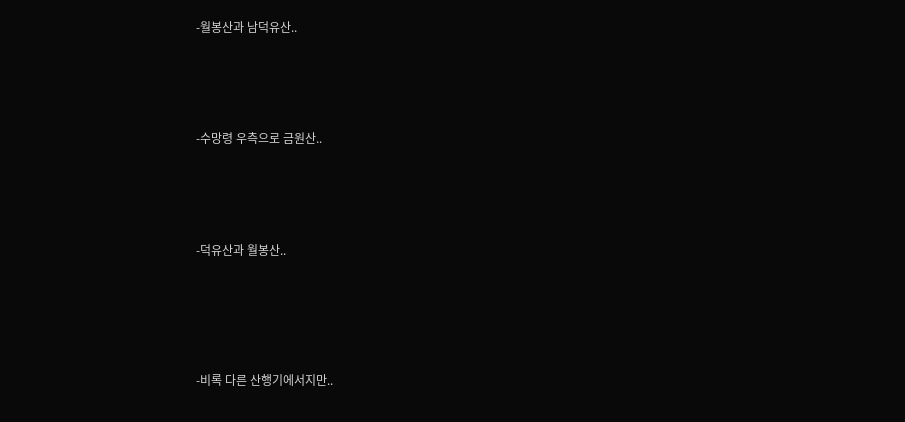-월봉산과 남덕유산..





-수망령 우측으로 금원산..





-덕유산과 월봉산..






-비록 다른 산행기에서지만..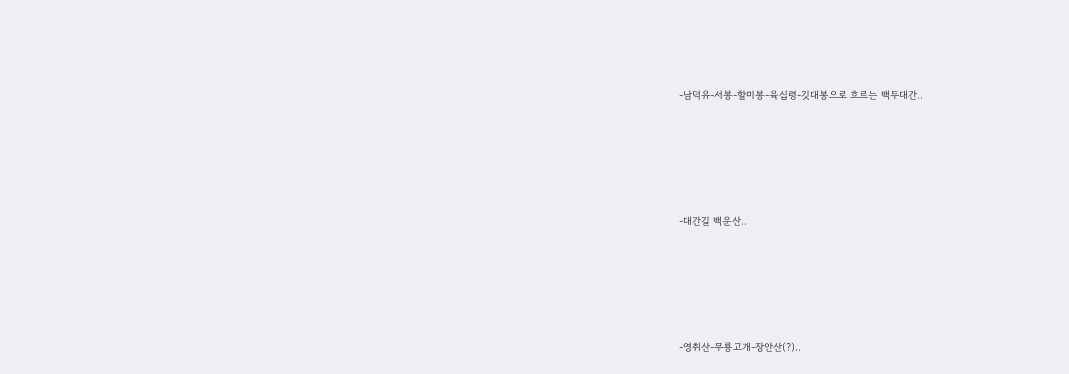-남덕유-서봉-할미봉-육십령-깃대봉으로 흐르는 백두대간..





-대간길 백운산..





-영취산-무룡고개-장안산(?)..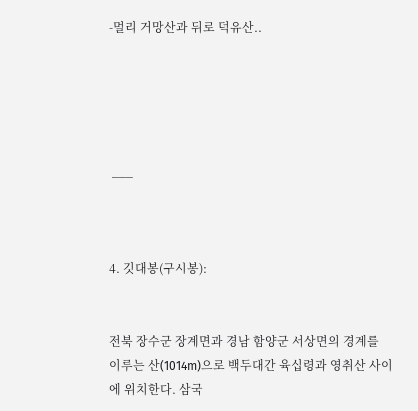-멀리 거망산과 뒤로 덕유산..





 ___



4. 깃대봉(구시봉):


전북 장수군 장계면과 경남 함양군 서상면의 경계를 이루는 산(1014m)으로 백두대간 육십령과 영취산 사이에 위치한다. 삼국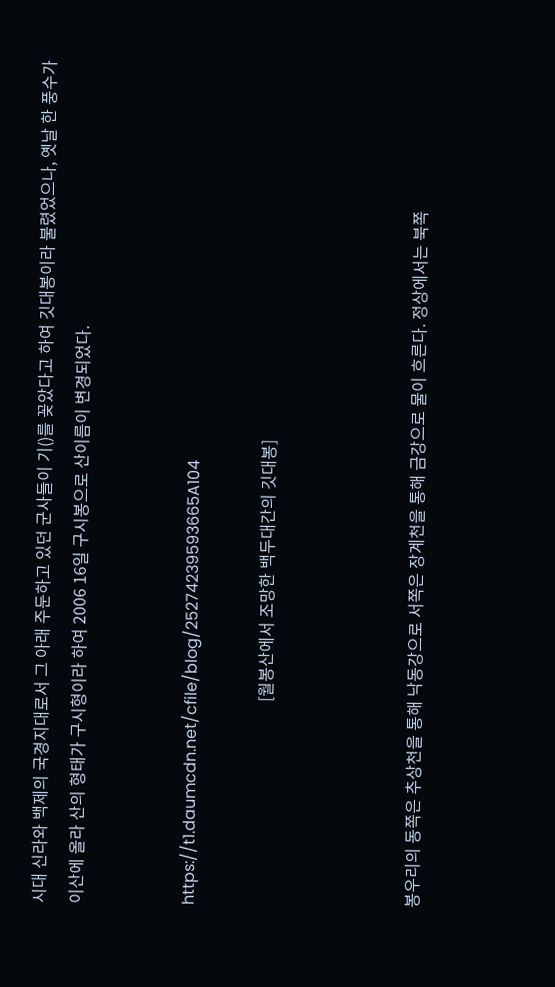시대 신라와 백제의 국경지대로서 그 아래 주둔하고 있던 군사들이 기()를 꽂았다고 하여 깃대봉이라 불렸었으나, 옛날 한 풍수가 이산에 올라 산의 형태가 구시형이라 하여 2006 16일 구시봉으로 산이름이 변경되었다.


https://t1.daumcdn.net/cfile/blog/25274239593665A104

                                                   [월봉산에서 조망한 백두대간의 깃대봉]



봉우리의 동쪽은 추상천을 통해 낙동강으로 서쪽은 장계천을 통해 금강으로 물이 흐른다. 정상에서는 북쪽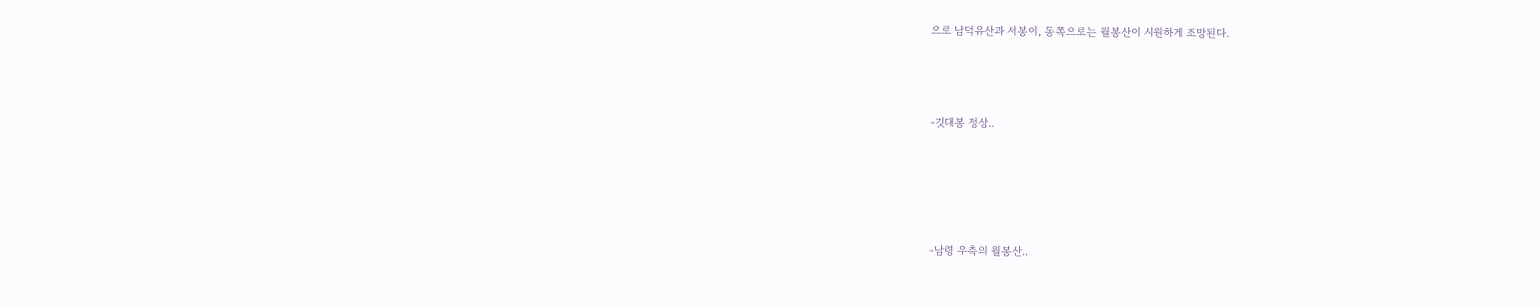으로 남덕유산과 서봉이, 동쪽으로는 월봉산이 시원하게 조망된다.




-깃대봉 정상..






-남령 우측의 월봉산..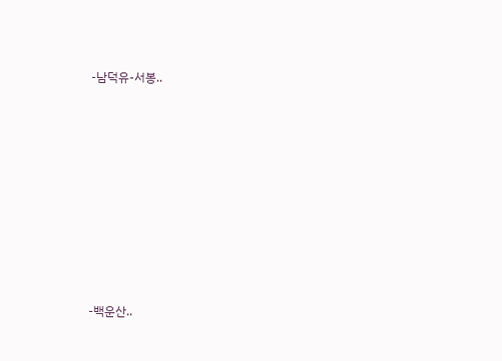-남덕유-서봉..












-백운산..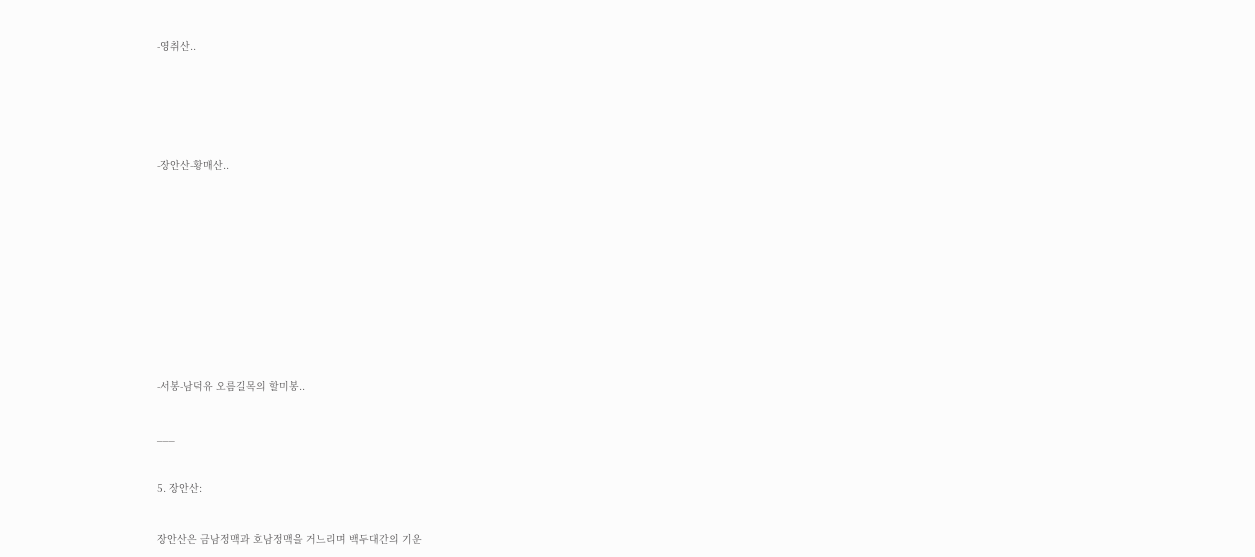-영취산..






-장안산-황매산..












-서봉-남덕유 오름길목의 할미봉..


___


5. 장안산:


장안산은 금남정맥과 호남정맥을 거느리며 백두대간의 기운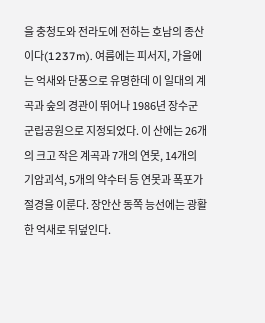을 충청도와 전라도에 전하는 호남의 종산이다(1237m). 여름에는 피서지, 가을에는 억새와 단풍으로 유명한데 이 일대의 계곡과 숲의 경관이 뛰어나 1986년 장수군 군립공원으로 지정되었다. 이 산에는 26개의 크고 작은 계곡과 7개의 연못, 14개의 기암괴석, 5개의 약수터 등 연못과 폭포가 절경을 이룬다. 장안산 동쪽 능선에는 광활한 억새로 뒤덮인다.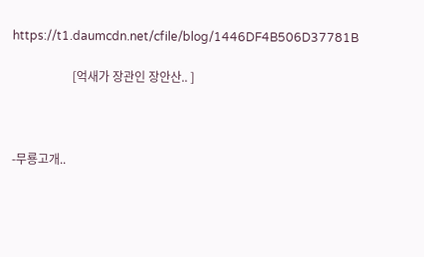https://t1.daumcdn.net/cfile/blog/1446DF4B506D37781B

                    [억새가 장관인 장안산.. ]



-무룡고개..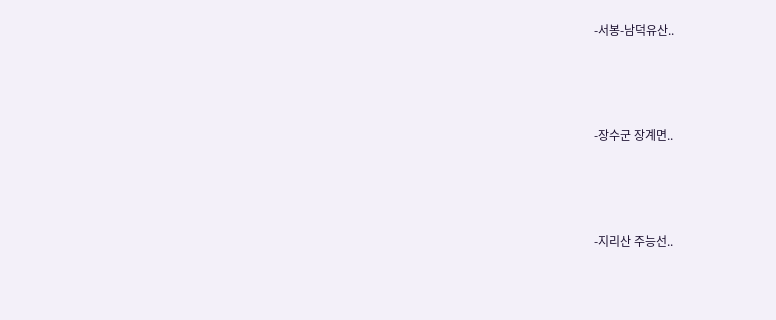-서봉-남덕유산..





-장수군 장계면..





-지리산 주능선..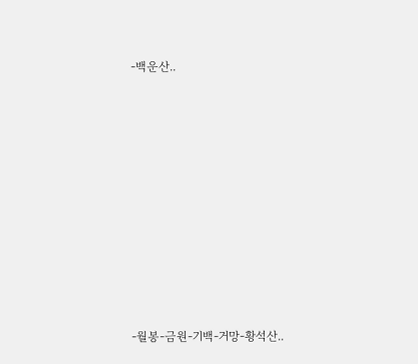-백운산..










-월봉-금원-기백-거망-황석산..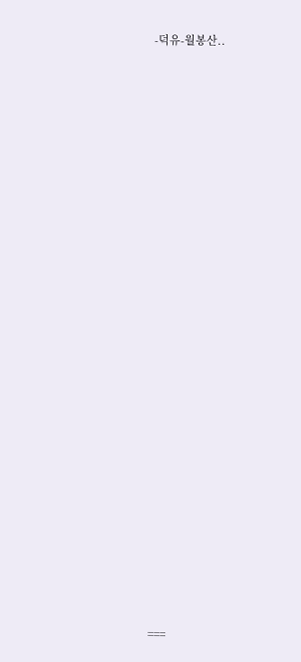-덕유-월봉산..




























===